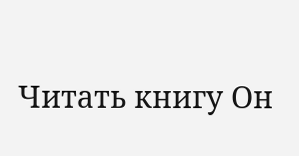Читать книгу Он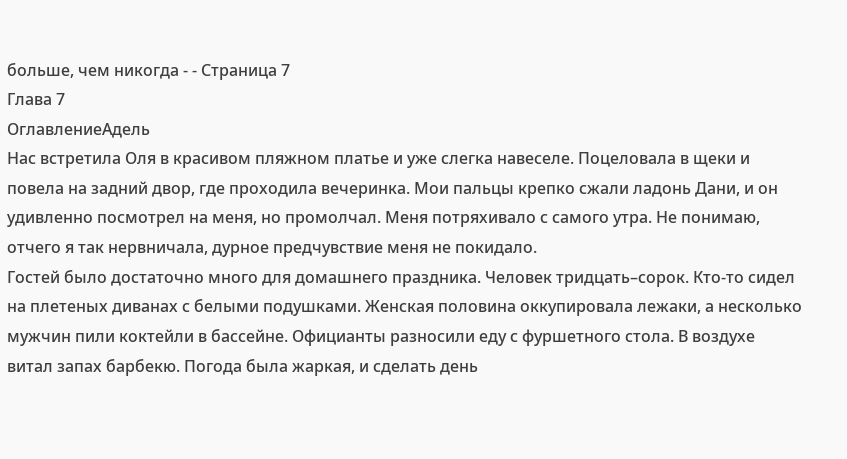больше, чем никогда - - Страница 7
Глава 7
ОглавлениеАдель
Нас встретила Оля в красивом пляжном платье и уже слегка навеселе. Поцеловала в щеки и повела на задний двор, где проходила вечеринка. Мои пальцы крепко сжали ладонь Дани, и он удивленно посмотрел на меня, но промолчал. Меня потряхивало с самого утра. Не понимаю, отчего я так нервничала, дурное предчувствие меня не покидало.
Гостей было достаточно много для домашнего праздника. Человек тридцать–сорок. Кто-то сидел на плетеных диванах с белыми подушками. Женская половина оккупировала лежаки, а несколько мужчин пили коктейли в бассейне. Официанты разносили еду с фуршетного стола. В воздухе витал запах барбекю. Погода была жаркая, и сделать день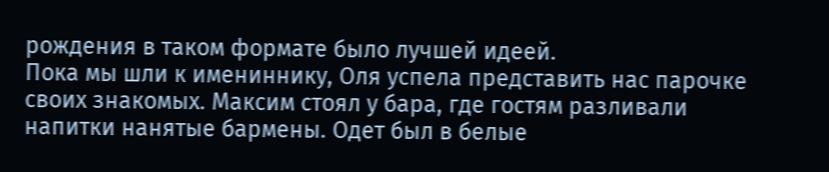рождения в таком формате было лучшей идеей.
Пока мы шли к имениннику, Оля успела представить нас парочке своих знакомых. Максим стоял у бара, где гостям разливали напитки нанятые бармены. Одет был в белые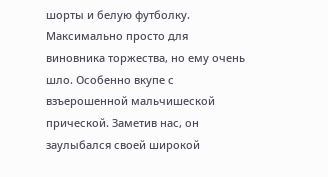шорты и белую футболку. Максимально просто для виновника торжества, но ему очень шло. Особенно вкупе с взъерошенной мальчишеской прической. Заметив нас, он заулыбался своей широкой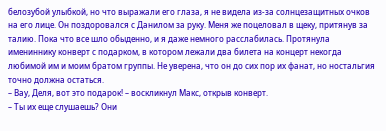белозубой улыбкой, но что выражали его глаза, я не видела из-за солнцезащитных очков на его лице. Он поздоровался с Данилом за руку. Меня же поцеловал в щеку, притянув за талию. Пока что все шло обыденно, и я даже немного расслабилась. Протянула имениннику конверт с подарком, в котором лежали два билета на концерт некогда любимой им и моим братом группы. Не уверена, что он до сих пор их фанат, но ностальгия точно должна остаться.
– Вау, Деля, вот это подарок! – воскликнул Макс, открыв конверт.
– Ты их еще слушаешь? Они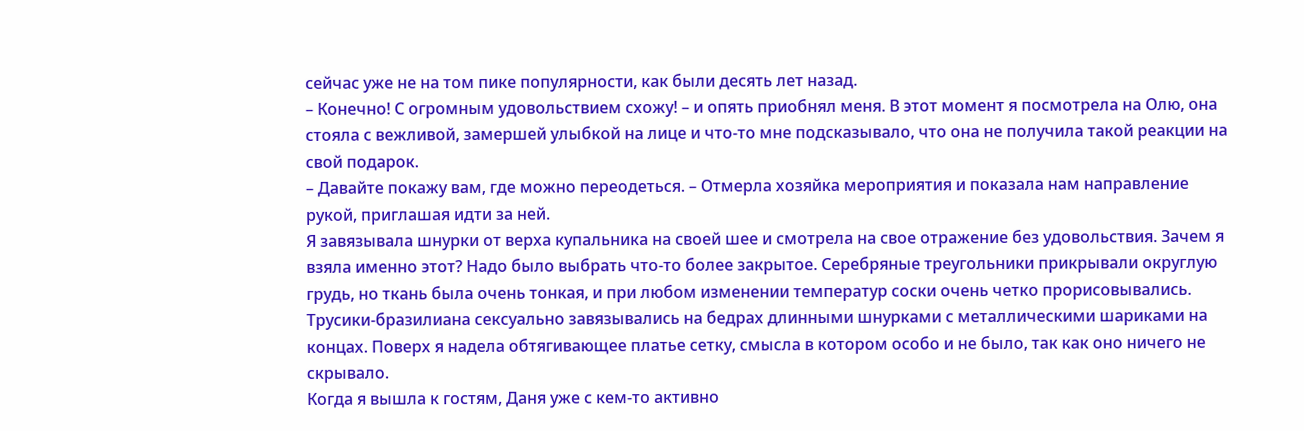сейчас уже не на том пике популярности, как были десять лет назад.
– Конечно! С огромным удовольствием схожу! – и опять приобнял меня. В этот момент я посмотрела на Олю, она стояла с вежливой, замершей улыбкой на лице и что-то мне подсказывало, что она не получила такой реакции на свой подарок.
– Давайте покажу вам, где можно переодеться. – Отмерла хозяйка мероприятия и показала нам направление рукой, приглашая идти за ней.
Я завязывала шнурки от верха купальника на своей шее и смотрела на свое отражение без удовольствия. Зачем я взяла именно этот? Надо было выбрать что-то более закрытое. Серебряные треугольники прикрывали округлую грудь, но ткань была очень тонкая, и при любом изменении температур соски очень четко прорисовывались. Трусики-бразилиана сексуально завязывались на бедрах длинными шнурками с металлическими шариками на концах. Поверх я надела обтягивающее платье сетку, смысла в котором особо и не было, так как оно ничего не скрывало.
Когда я вышла к гостям, Даня уже с кем-то активно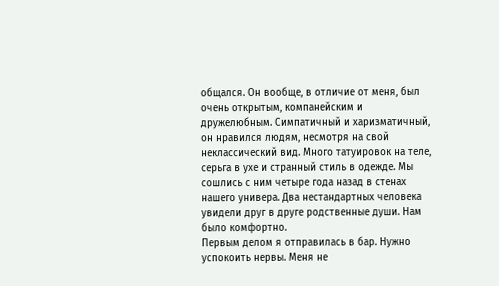общался. Он вообще, в отличие от меня, был очень открытым, компанейским и дружелюбным. Симпатичный и харизматичный, он нравился людям, несмотря на свой неклассический вид. Много татуировок на теле, серьга в ухе и странный стиль в одежде. Мы сошлись с ним четыре года назад в стенах нашего универа. Два нестандартных человека увидели друг в друге родственные души. Нам было комфортно.
Первым делом я отправилась в бар. Нужно успокоить нервы. Меня не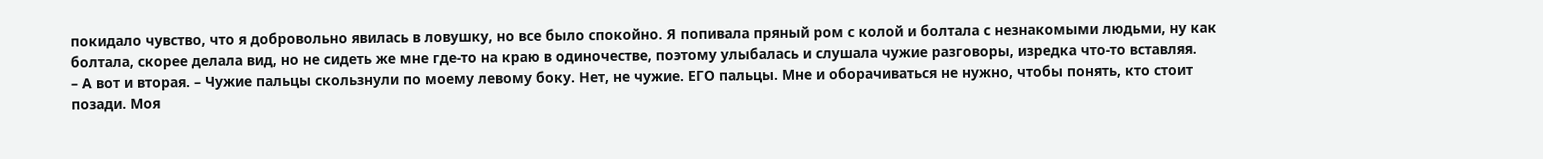покидало чувство, что я добровольно явилась в ловушку, но все было спокойно. Я попивала пряный ром с колой и болтала с незнакомыми людьми, ну как болтала, скорее делала вид, но не сидеть же мне где-то на краю в одиночестве, поэтому улыбалась и слушала чужие разговоры, изредка что-то вставляя.
– А вот и вторая. – Чужие пальцы скользнули по моему левому боку. Нет, не чужие. ЕГО пальцы. Мне и оборачиваться не нужно, чтобы понять, кто стоит позади. Моя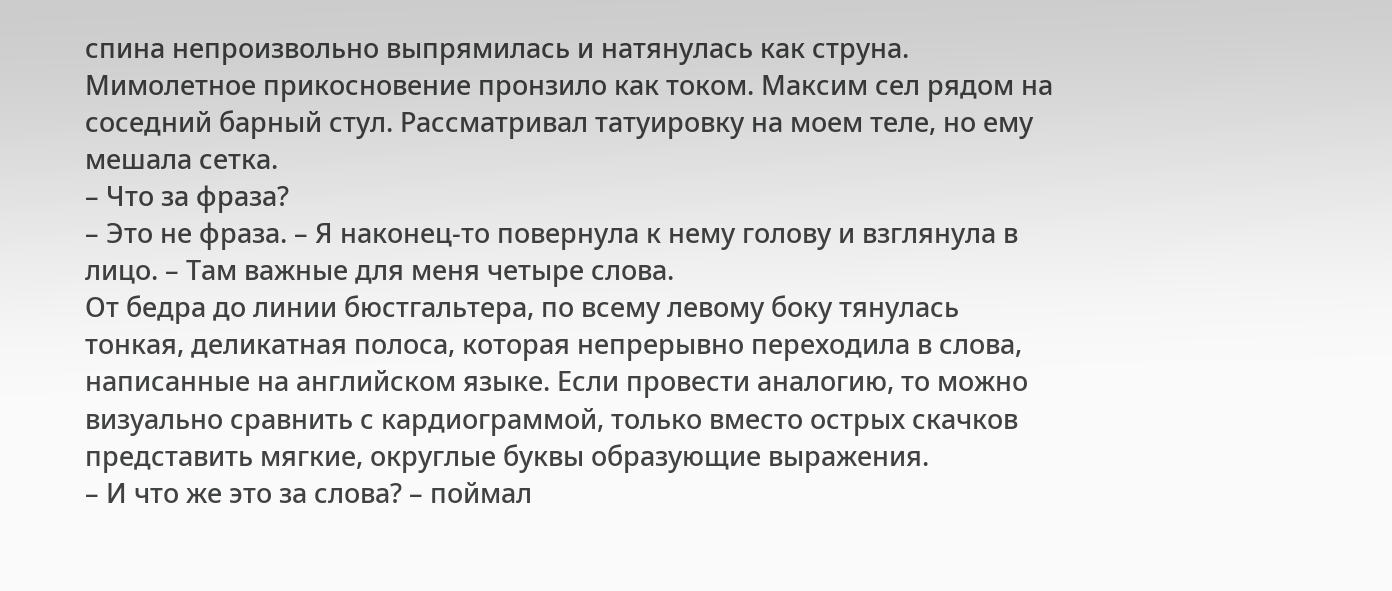спина непроизвольно выпрямилась и натянулась как струна. Мимолетное прикосновение пронзило как током. Максим сел рядом на соседний барный стул. Рассматривал татуировку на моем теле, но ему мешала сетка.
– Что за фраза?
– Это не фраза. – Я наконец-то повернула к нему голову и взглянула в лицо. – Там важные для меня четыре слова.
От бедра до линии бюстгальтера, по всему левому боку тянулась тонкая, деликатная полоса, которая непрерывно переходила в слова, написанные на английском языке. Если провести аналогию, то можно визуально сравнить с кардиограммой, только вместо острых скачков представить мягкие, округлые буквы образующие выражения.
– И что же это за слова? – поймал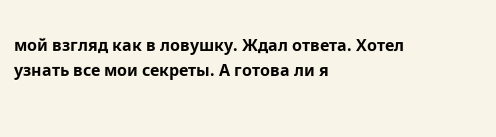мой взгляд как в ловушку. Ждал ответа. Хотел узнать все мои секреты. А готова ли я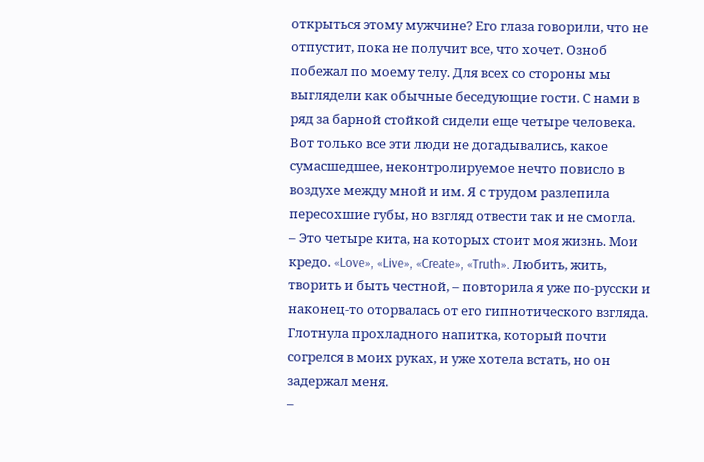открыться этому мужчине? Его глаза говорили, что не отпустит, пока не получит все, что хочет. Озноб побежал по моему телу. Для всех со стороны мы выглядели как обычные беседующие гости. С нами в ряд за барной стойкой сидели еще четыре человека. Вот только все эти люди не догадывались, какое сумасшедшее, неконтролируемое нечто повисло в воздухе между мной и им. Я с трудом разлепила пересохшие губы, но взгляд отвести так и не смогла.
– Это четыре кита, на которых стоит моя жизнь. Мои кредо. «Love», «Live», «Create», «Truth». Любить, жить, творить и быть честной, – повторила я уже по-русски и наконец-то оторвалась от его гипнотического взгляда. Глотнула прохладного напитка, который почти согрелся в моих руках, и уже хотела встать, но он задержал меня.
–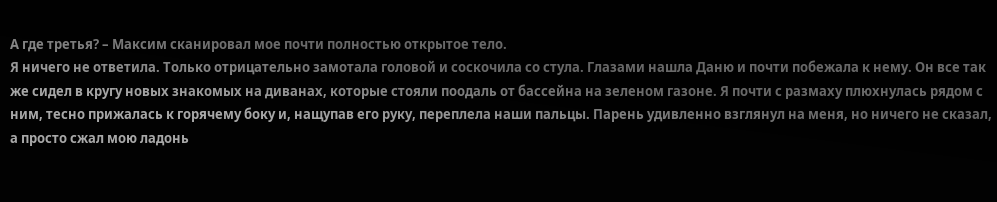А где третья? – Максим сканировал мое почти полностью открытое тело.
Я ничего не ответила. Только отрицательно замотала головой и соскочила со стула. Глазами нашла Даню и почти побежала к нему. Он все так же сидел в кругу новых знакомых на диванах, которые стояли поодаль от бассейна на зеленом газоне. Я почти с размаху плюхнулась рядом с ним, тесно прижалась к горячему боку и, нащупав его руку, переплела наши пальцы. Парень удивленно взглянул на меня, но ничего не сказал, а просто сжал мою ладонь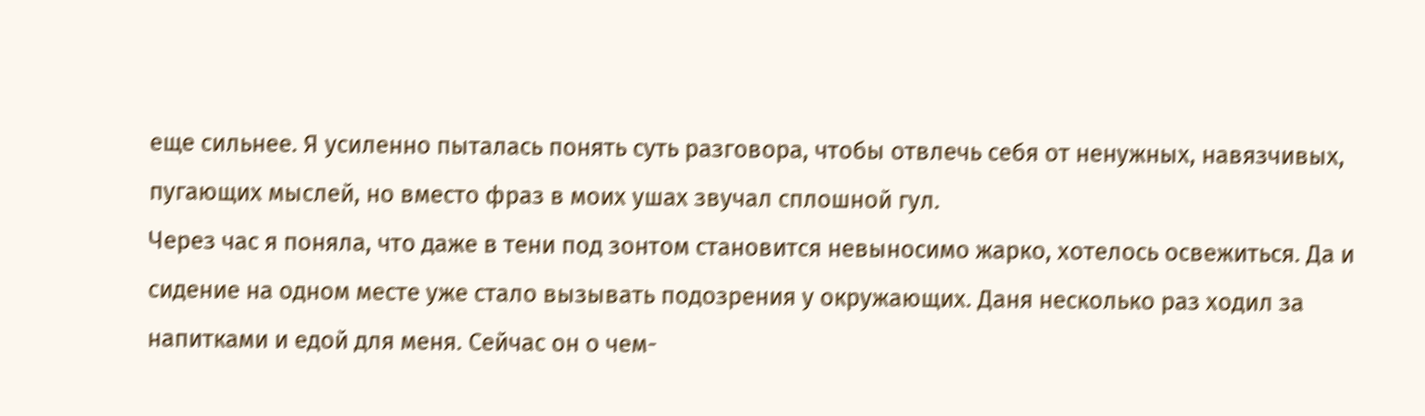еще сильнее. Я усиленно пыталась понять суть разговора, чтобы отвлечь себя от ненужных, навязчивых, пугающих мыслей, но вместо фраз в моих ушах звучал сплошной гул.
Через час я поняла, что даже в тени под зонтом становится невыносимо жарко, хотелось освежиться. Да и сидение на одном месте уже стало вызывать подозрения у окружающих. Даня несколько раз ходил за напитками и едой для меня. Сейчас он о чем-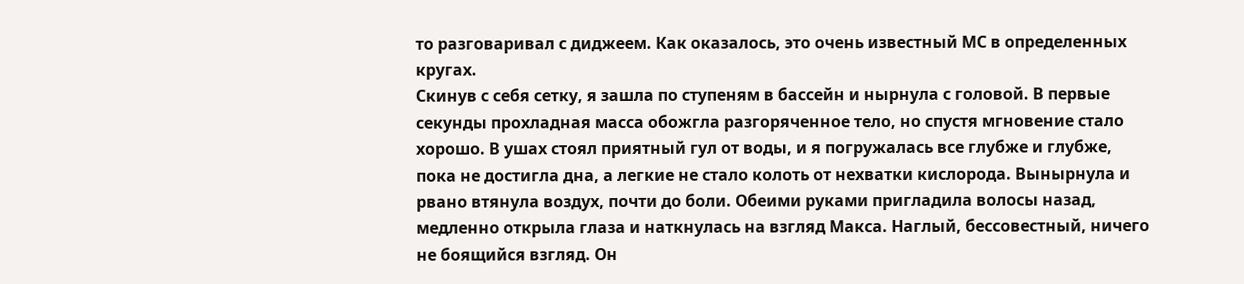то разговаривал с диджеем. Как оказалось, это очень известный МС в определенных кругах.
Скинув с себя сетку, я зашла по ступеням в бассейн и нырнула с головой. В первые секунды прохладная масса обожгла разгоряченное тело, но спустя мгновение стало хорошо. В ушах стоял приятный гул от воды, и я погружалась все глубже и глубже, пока не достигла дна, а легкие не стало колоть от нехватки кислорода. Вынырнула и рвано втянула воздух, почти до боли. Обеими руками пригладила волосы назад, медленно открыла глаза и наткнулась на взгляд Макса. Наглый, бессовестный, ничего не боящийся взгляд. Он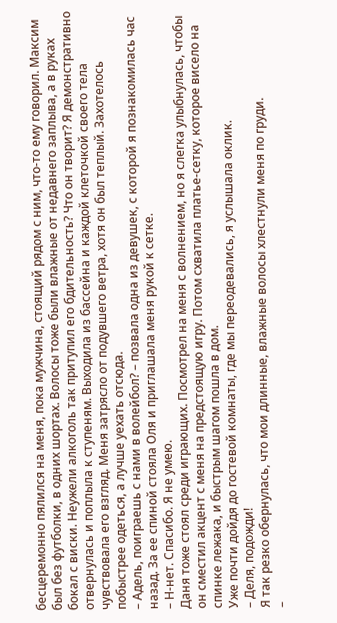бесцеремонно пялился на меня, пока мужчина, стоящий рядом с ним, что-то ему говорил. Максим был без футболки, в одних шортах. Волосы тоже были влажные от недавнего заплыва, а в руках бокал с виски. Неужели алкоголь так притупил его бдительность? Что он творит? Я демонстративно отвернулась и поплыла к ступеням. Выходила из бассейна и каждой клеточкой своего тела чувствовала его взгляд. Меня затрясло от подувшего ветра, хотя он был теплый. Захотелось побыстрее одеться, а лучше уехать отсюда.
– Адель, поиграешь с нами в волейбол? – позвала одна из девушек, с которой я познакомилась час назад. За ее спиной стояла Оля и приглашала меня рукой к сетке.
– Н-нет. Спасибо. Я не умею.
Даня тоже стоял среди играющих. Посмотрел на меня с волнением, но я слегка улыбнулась, чтобы он сместил акцент с меня на предстоящую игру. Потом схватила платье-сетку, которое висело на спинке лежака, и быстрым шагом пошла в дом.
Уже почти дойдя до гостевой комнаты, где мы переодевались, я услышала оклик.
– Деля, подожди!
Я так резко обернулась, что мои длинные, влажные волосы хлестнули меня по груди.
–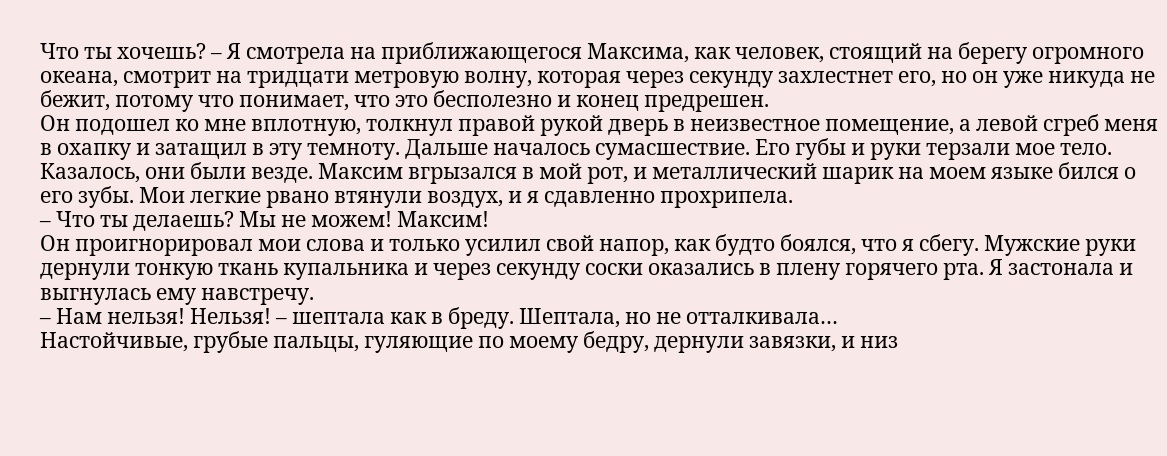Что ты хочешь? – Я смотрела на приближающегося Максима, как человек, стоящий на берегу огромного океана, смотрит на тридцати метровую волну, которая через секунду захлестнет его, но он уже никуда не бежит, потому что понимает, что это бесполезно и конец предрешен.
Он подошел ко мне вплотную, толкнул правой рукой дверь в неизвестное помещение, а левой сгреб меня в охапку и затащил в эту темноту. Дальше началось сумасшествие. Его губы и руки терзали мое тело. Казалось, они были везде. Максим вгрызался в мой рот, и металлический шарик на моем языке бился о его зубы. Мои легкие рвано втянули воздух, и я сдавленно прохрипела.
– Что ты делаешь? Мы не можем! Максим!
Он проигнорировал мои слова и только усилил свой напор, как будто боялся, что я сбегу. Мужские руки дернули тонкую ткань купальника и через секунду соски оказались в плену горячего рта. Я застонала и выгнулась ему навстречу.
– Нам нельзя! Нельзя! – шептала как в бреду. Шептала, но не отталкивала…
Настойчивые, грубые пальцы, гуляющие по моему бедру, дернули завязки, и низ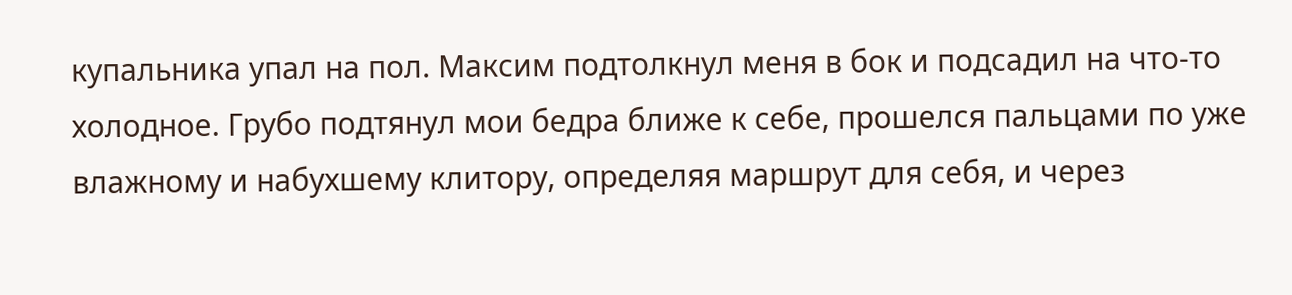купальника упал на пол. Максим подтолкнул меня в бок и подсадил на что-то холодное. Грубо подтянул мои бедра ближе к себе, прошелся пальцами по уже влажному и набухшему клитору, определяя маршрут для себя, и через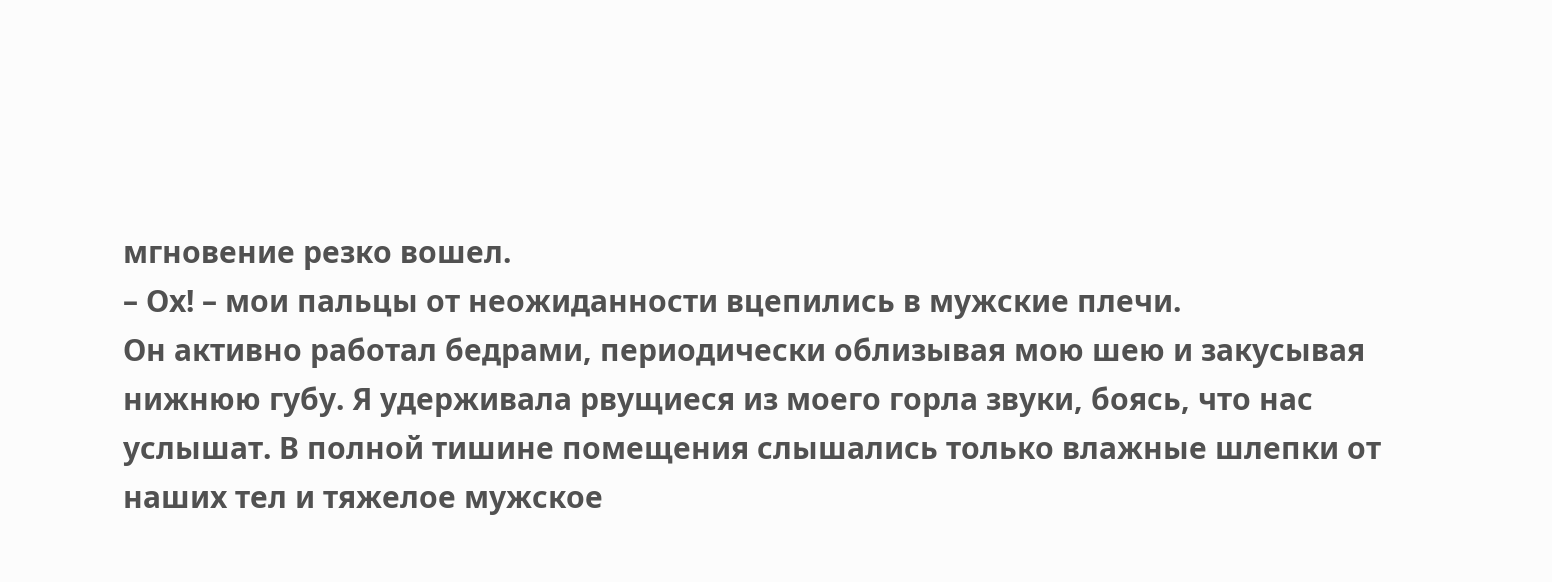мгновение резко вошел.
– Ох! – мои пальцы от неожиданности вцепились в мужские плечи.
Он активно работал бедрами, периодически облизывая мою шею и закусывая нижнюю губу. Я удерживала рвущиеся из моего горла звуки, боясь, что нас услышат. В полной тишине помещения слышались только влажные шлепки от наших тел и тяжелое мужское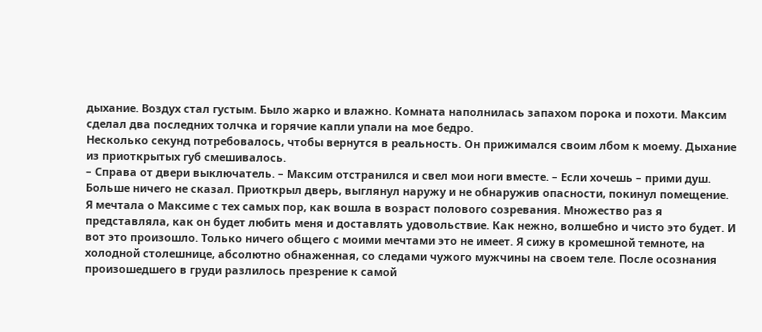дыхание. Воздух стал густым. Было жарко и влажно. Комната наполнилась запахом порока и похоти. Максим сделал два последних толчка и горячие капли упали на мое бедро.
Несколько секунд потребовалось, чтобы вернутся в реальность. Он прижимался своим лбом к моему. Дыхание из приоткрытых губ смешивалось.
– Справа от двери выключатель. – Максим отстранился и свел мои ноги вместе. – Если хочешь – прими душ.
Больше ничего не сказал. Приоткрыл дверь, выглянул наружу и не обнаружив опасности, покинул помещение.
Я мечтала о Максиме с тех самых пор, как вошла в возраст полового созревания. Множество раз я представляла, как он будет любить меня и доставлять удовольствие. Как нежно, волшебно и чисто это будет. И вот это произошло. Только ничего общего с моими мечтами это не имеет. Я сижу в кромешной темноте, на холодной столешнице, абсолютно обнаженная, со следами чужого мужчины на своем теле. После осознания произошедшего в груди разлилось презрение к самой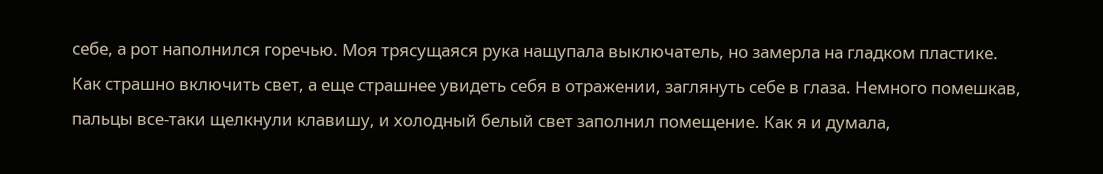себе, а рот наполнился горечью. Моя трясущаяся рука нащупала выключатель, но замерла на гладком пластике. Как страшно включить свет, а еще страшнее увидеть себя в отражении, заглянуть себе в глаза. Немного помешкав, пальцы все-таки щелкнули клавишу, и холодный белый свет заполнил помещение. Как я и думала,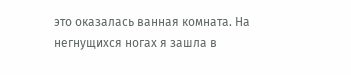это оказалась ванная комната. На негнущихся ногах я зашла в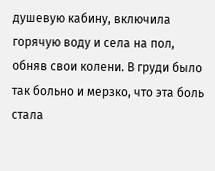душевую кабину, включила горячую воду и села на пол, обняв свои колени. В груди было так больно и мерзко, что эта боль стала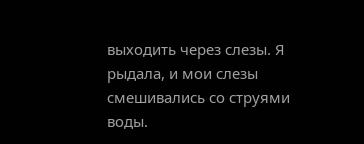выходить через слезы. Я рыдала, и мои слезы смешивались со струями воды.